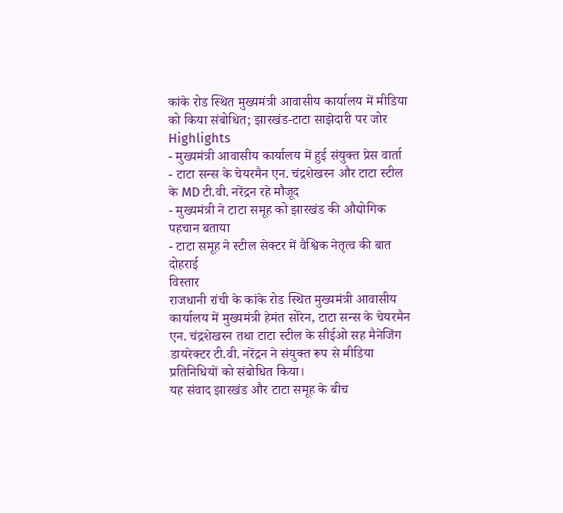कांके रोड स्थित मुख्यमंत्री आवासीय कार्यालय में मीडिया को किया संबोधित; झारखंड-टाटा साझेदारी पर जोर
Highlights
- मुख्यमंत्री आवासीय कार्यालय में हुई संयुक्त प्रेस वार्ता
- टाटा सन्स के चेयरमैन एन. चंद्रशेखरन और टाटा स्टील के MD टी.वी. नरेंद्रन रहे मौजूद
- मुख्यमंत्री ने टाटा समूह को झारखंड की औद्योगिक पहचान बताया
- टाटा समूह ने स्टील सेक्टर में वैश्विक नेतृत्व की बात दोहराई
विस्तार
राजधानी रांची के कांके रोड स्थित मुख्यमंत्री आवासीय कार्यालय में मुख्यमंत्री हेमंत सोरेन, टाटा सन्स के चेयरमैन एन. चंद्रशेखरन तथा टाटा स्टील के सीईओ सह मैनेजिंग डायरेक्टर टी.वी. नरेंद्रन ने संयुक्त रूप से मीडिया प्रतिनिधियों को संबोधित किया।
यह संवाद झारखंड और टाटा समूह के बीच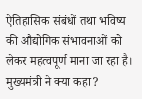ऐतिहासिक संबंधों तथा भविष्य की औद्योगिक संभावनाओं को लेकर महत्वपूर्ण माना जा रहा है।
मुख्यमंत्री ने क्या कहा?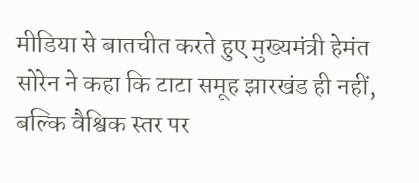मीडिया से बातचीत करते हुए मुख्यमंत्री हेमंत सोरेन ने कहा कि टाटा समूह झारखंड ही नहीं, बल्कि वैश्विक स्तर पर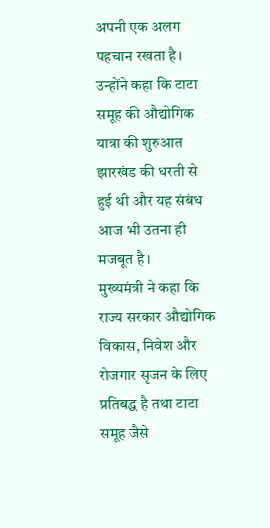अपनी एक अलग पहचान रखता है।
उन्होंने कहा कि टाटा समूह की औद्योगिक यात्रा की शुरुआत झारखंड की धरती से हुई थी और यह संबंध आज भी उतना ही मजबूत है।
मुख्यमंत्री ने कहा कि राज्य सरकार औद्योगिक विकास, निवेश और रोजगार सृजन के लिए प्रतिबद्ध है तथा टाटा समूह जैसे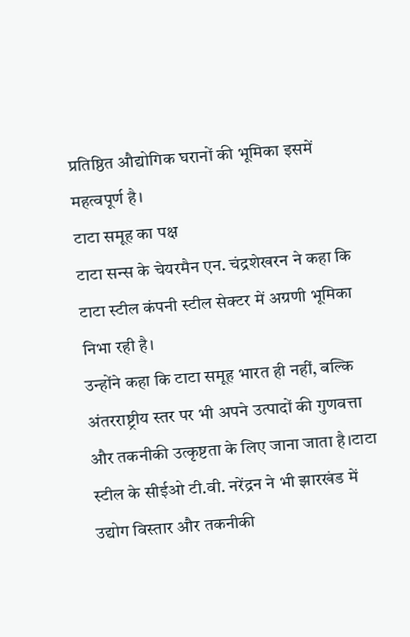प्रतिष्ठित औद्योगिक घरानों की भूमिका इसमें महत्वपूर्ण है।
टाटा समूह का पक्ष
टाटा सन्स के चेयरमैन एन. चंद्रशेखरन ने कहा कि टाटा स्टील कंपनी स्टील सेक्टर में अग्रणी भूमिका निभा रही है।
उन्होंने कहा कि टाटा समूह भारत ही नहीं, बल्कि अंतरराष्ट्रीय स्तर पर भी अपने उत्पादों की गुणवत्ता और तकनीकी उत्कृष्टता के लिए जाना जाता है।टाटा स्टील के सीईओ टी.वी. नरेंद्रन ने भी झारखंड में उद्योग विस्तार और तकनीकी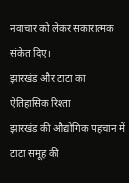नवाचार को लेकर सकारात्मक संकेत दिए।
झारखंड और टाटा का ऐतिहासिक रिश्ता
झारखंड की औद्योगिक पहचान में टाटा समूह की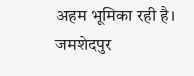अहम भूमिका रही है। जमशेदपुर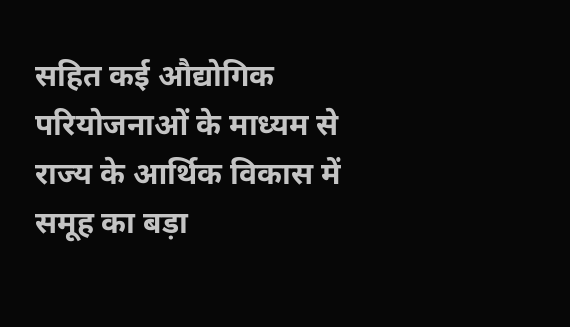सहित कई औद्योगिक परियोजनाओं के माध्यम से राज्य के आर्थिक विकास में समूह का बड़ा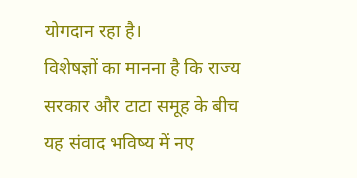योगदान रहा है।
विशेषज्ञों का मानना है कि राज्य सरकार और टाटा समूह के बीच यह संवाद भविष्य में नए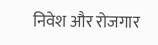निवेश और रोजगार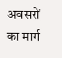अवसरों का मार्ग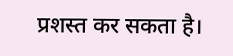प्रशस्त कर सकता है।